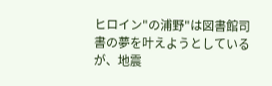ヒロイン"の浦野"は図書館司書の夢を叶えようとしているが、地震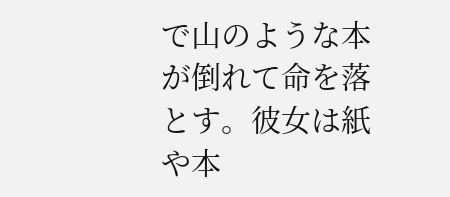で山のような本が倒れて命を落とす。彼女は紙や本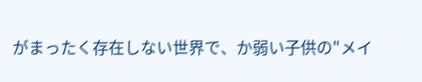がまったく存在しない世界で、か弱い子供の"メイ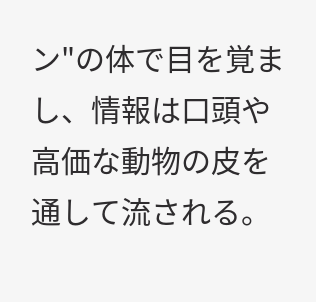ン"の体で目を覚まし、情報は口頭や高価な動物の皮を通して流される。